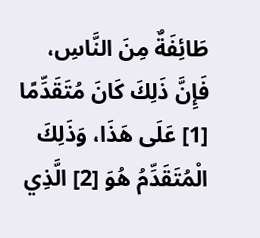طَائِفَةٌ مِنَ النَّاسِ، فَإِنَّ ذَلِكَ كَانَ مُتَقَدِّمًا [1] عَلَى هَذَا، وَذَلِكَ الْمُتَقَدِّمُ هُوَ [2] الَّذِي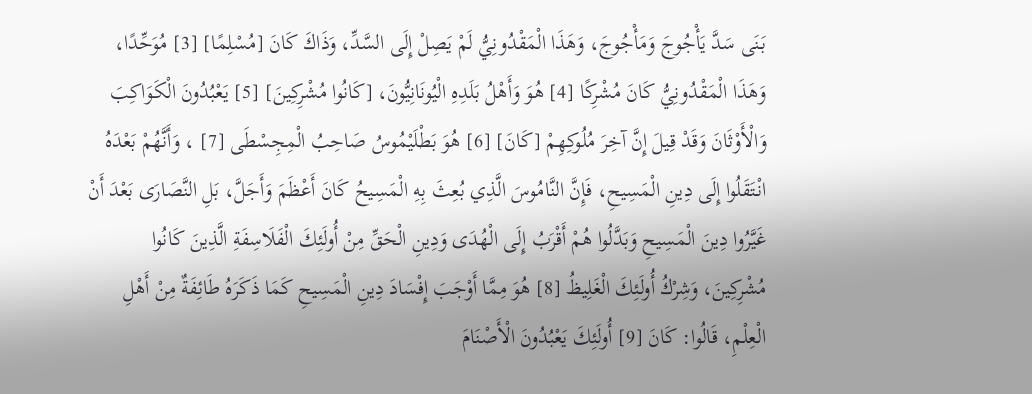بَنَى سَدَّ يَأْجُوجَ وَمَأْجُوجَ، وَهَذَا الْمَقْدُونِيُّ لَمْ يَصِلْ إِلَى السَّدِّ، وَذَاكَ كَانَ [مُسْلِمًا] [3] مُوَحِّدًا، وَهَذَا الْمَقْدُونِيُّ كَانَ مُشْرِكًا [4] هُوَ وَأَهْلُ بَلَدِهِ الْيُونَانِيُّونَ، [كَانُوا مُشْرِكِينَ] [5] يَعْبُدُونَ الْكَوَاكِبَ وَالْأَوْثَانَ وَقَدْ قِيلَ إِنَّ آخِرَ مُلُوكِهِمْ [كَانَ] [6] هُوَ بَطْلَيْمُوسُ صَاحِبُ الْمِجِسْطَى [7] ، وَأَنَّهُمْ بَعْدَهُ انْتَقَلُوا إِلَى دِينِ الْمَسِيحِ، فَإِنَّ النَّامُوسَ الَّذِي بُعِثَ بِهِ الْمَسِيحُ كَانَ أَعْظَمَ وَأَجَلَّ، بَلِ النَّصَارَى بَعْدَ أَنْ غَيَّرُوا دِينَ الْمَسِيحِ وَبَدَّلُوا هُمْ أَقْرَبُ إِلَى الْهُدَى وَدِينِ الْحَقِّ مِنْ أُولَئِكَ الْفَلَاسِفَةِ الَّذِينَ كَانُوا مُشْرِكِينَ، وَشِرْكُ أُولَئِكَ الْغَلِيظُ [8] هُوَ مِمَّا أَوْجَبَ إِفْسَادَ دِينِ الْمَسِيحِ كَمَا ذَكَرَهُ طَائِفَةٌ مِنْ أَهْلِ الْعِلْمِ، قَالُوا: كَانَ [9] أُولَئِكَ يَعْبُدُونَ الْأَصْنَامَ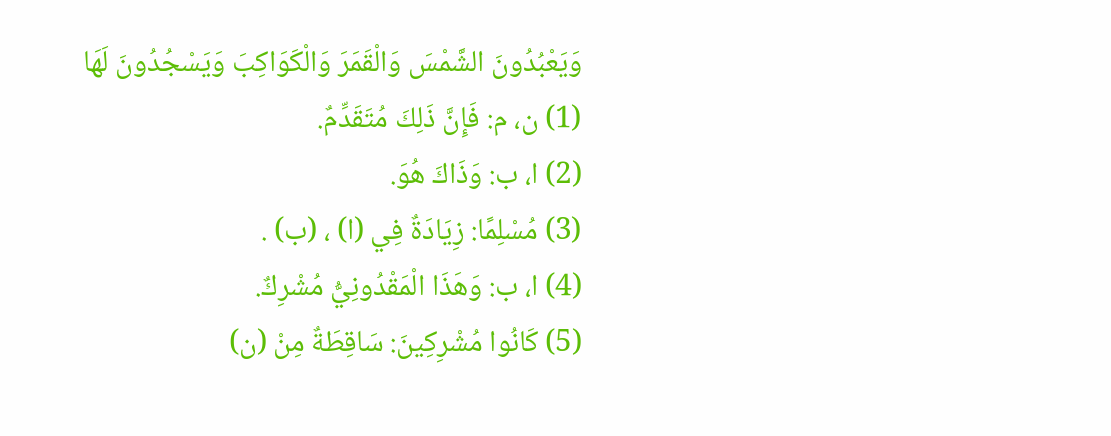وَيَعْبُدُونَ الشَّمْسَ وَالْقَمَرَ وَالْكَوَاكِبَ وَيَسْجُدُونَ لَهَا
(1) ن، م: فَإِنَّ ذَلِكَ مُتَقَدِّمٌ.
(2) ا، ب: وَذَاكَ هُوَ.
(3) مُسْلِمًا: زِيَادَةٌ فِي (ا) ، (ب) .
(4) ا، ب: وَهَذَا الْمَقْدُونِيُّ مُشْرِكٌ.
(5) كَانُوا مُشْرِكِينَ: سَاقِطَةٌ مِنْ (ن)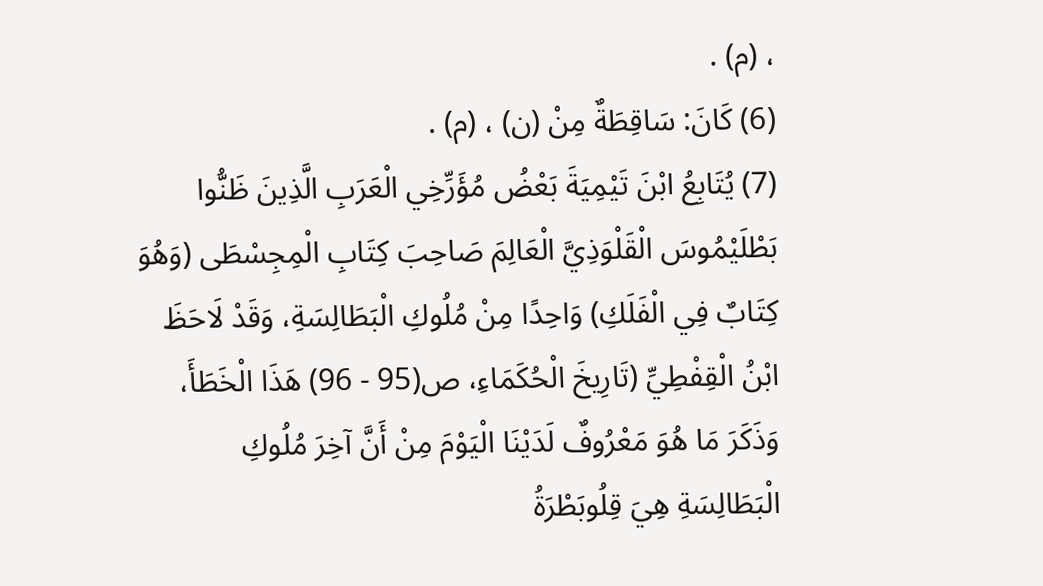، (م) .
(6) كَانَ: سَاقِطَةٌ مِنْ (ن) ، (م) .
(7) يُتَابِعُ ابْنَ تَيْمِيَةَ بَعْضُ مُؤَرِّخِي الْعَرَبِ الَّذِينَ ظَنُّوا بَطْلَيْمُوسَ الْقَلْوَذِيَّ الْعَالِمَ صَاحِبَ كِتَابِ الْمِجِسْطَى (وَهُوَ كِتَابٌ فِي الْفَلَكِ) وَاحِدًا مِنْ مُلُوكِ الْبَطَالِسَةِ، وَقَدْ لَاحَظَ ابْنُ الْقِفْطِيِّ (تَارِيخَ الْحُكَمَاءِ، ص(95 - 96) هَذَا الْخَطَأَ، وَذَكَرَ مَا هُوَ مَعْرُوفٌ لَدَيْنَا الْيَوْمَ مِنْ أَنَّ آخِرَ مُلُوكِ الْبَطَالِسَةِ هِيَ قِلُوبَطْرَةُ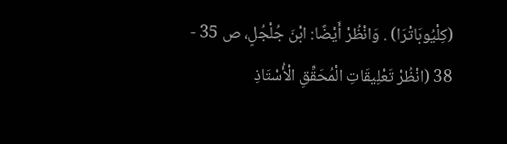(كِلْيُوبَاتْرَا) . وَانْظُرْ أَيْضًا: ابْنَ جُلْجُلٍ، ص 35 - 38 (انْظُرْ تَعْلِيقَاتِ الْمُحَقِّقِ الْأُسْتَاذِ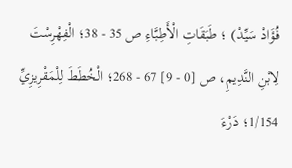فُؤَادْ سَيِّدْ) ؛ طَبَقَاتِ الْأَطِبَّاءِ ص 35 - 38؛ الْفِهْرِسْتَ لِابْنِ النَّدِيمِ، ص [0 - 9] 67 - 268؛ الْخُطَطَ لِلْمَقْرِيزِيِّ 1/154؛ دَرْءَ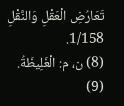تَعَارُضِ الْعَقْلِ وَالنَّقْلِ 1/158.
(8) ن، م: الْغَلِيظَةُ.
(9)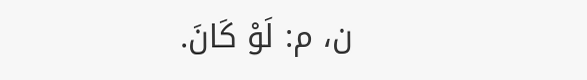ن، م: لَوْ كَانَ.